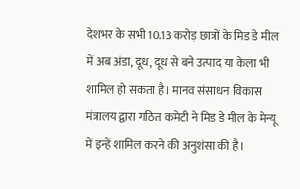देशभर के सभी 10.13 करोड़ छात्रों के मिड डे मील में अब अंडा, दूध, दूध से बने उत्पाद या केला भी शामिल हो सकता है। मानव संसाधन विकास मंत्रालय द्वारा गठित कमेटी ने मिड डे मील के मेन्यू में इन्हें शामिल करने की अनुशंसा की है।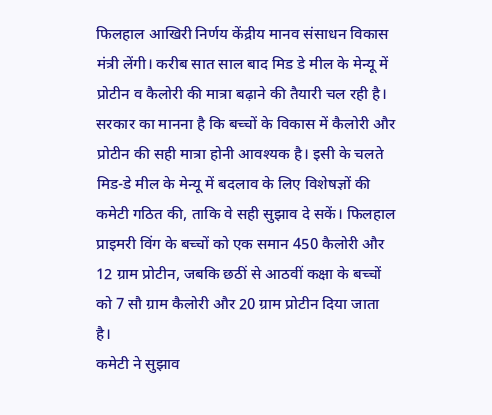फिलहाल आखिरी निर्णय केंद्रीय मानव संसाधन विकास मंत्री लेंगी। करीब सात साल बाद मिड डे मील के मेन्यू में प्रोटीन व कैलोरी की मात्रा बढ़ाने की तैयारी चल रही है।
सरकार का मानना है कि बच्चों के विकास में कैलोरी और प्रोटीन की सही मात्रा होनी आवश्यक है। इसी के चलते मिड-डे मील के मेन्यू में बदलाव के लिए विशेषज्ञों की कमेटी गठित की, ताकि वे सही सुझाव दे सकें। फिलहाल प्राइमरी विंग के बच्चों को एक समान 450 कैलोरी और 12 ग्राम प्रोटीन, जबकि छठीं से आठवीं कक्षा के बच्चों को 7 सौ ग्राम कैलोरी और 20 ग्राम प्रोटीन दिया जाता है।
कमेटी ने सुझाव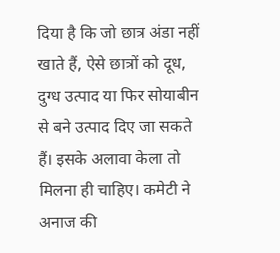दिया है कि जो छात्र अंडा नहीं खाते हैं, ऐसे छात्रों को दूध, दुग्ध उत्पाद या फिर सोयाबीन से बने उत्पाद दिए जा सकते हैं। इसके अलावा केला तो मिलना ही चाहिए। कमेटी ने अनाज की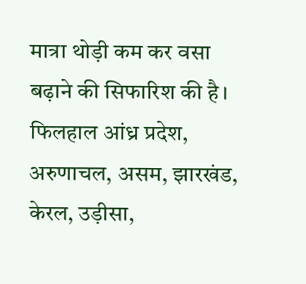मात्रा थोड़ी कम कर वसा बढ़ाने की सिफारिश की है। फिलहाल आंध्र प्रदेश, अरुणाचल, असम, झारखंड, केरल, उड़ीसा,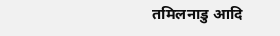तमिलनाडु आदि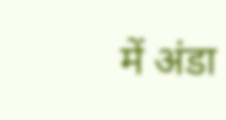में अंडा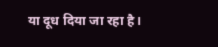या दूध दिया जा रहा है।